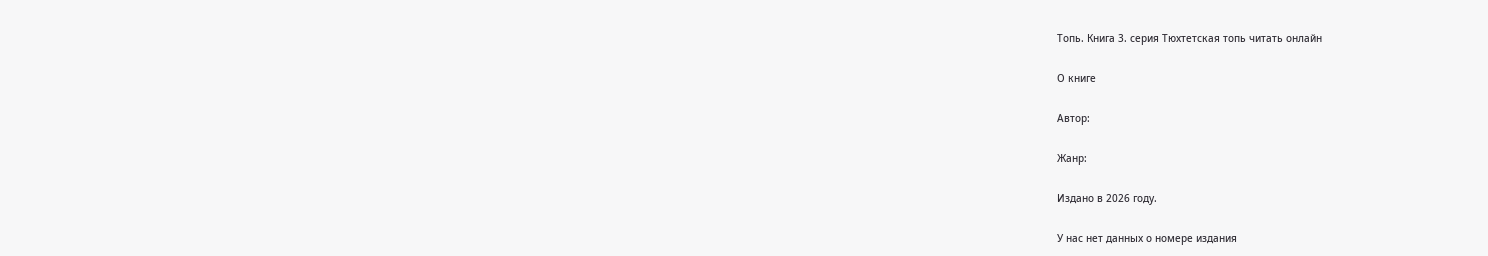Топь. Книга 3. серия Тюхтетская топь читать онлайн

О книге

Автор:

Жанр:

Издано в 2026 году.

У нас нет данных о номере издания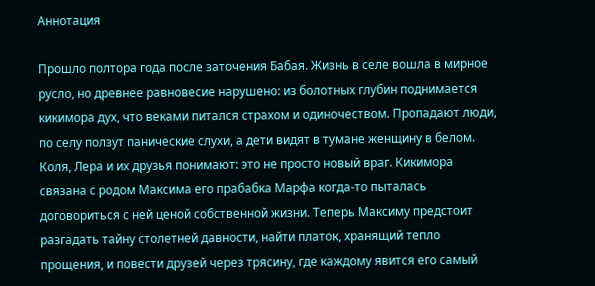Аннотация

Прошло полтора года после заточения Бабая. Жизнь в селе вошла в мирное русло, но древнее равновесие нарушено: из болотных глубин поднимается кикимора дух, что веками питался страхом и одиночеством. Пропадают люди, по селу ползут панические слухи, а дети видят в тумане женщину в белом. Коля, Лера и их друзья понимают: это не просто новый враг. Кикимора связана с родом Максима его прабабка Марфа когда-то пыталась договориться с ней ценой собственной жизни. Теперь Максиму предстоит разгадать тайну столетней давности, найти платок, хранящий тепло прощения, и повести друзей через трясину, где каждому явится его самый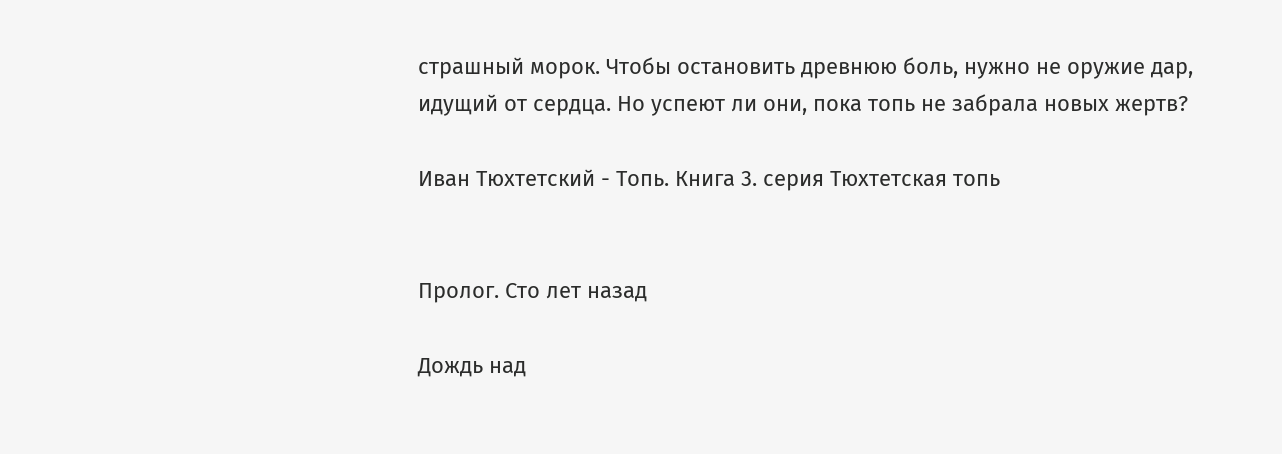страшный морок. Чтобы остановить древнюю боль, нужно не оружие дар, идущий от сердца. Но успеют ли они, пока топь не забрала новых жертв?

Иван Тюхтетский - Топь. Книга 3. серия Тюхтетская топь


Пролог. Сто лет назад

Дождь над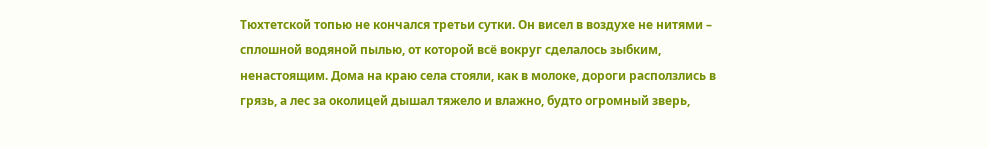Тюхтетской топью не кончался третьи сутки. Он висел в воздухе не нитями – сплошной водяной пылью, от которой всё вокруг сделалось зыбким, ненастоящим. Дома на краю села стояли, как в молоке, дороги расползлись в грязь, а лес за околицей дышал тяжело и влажно, будто огромный зверь,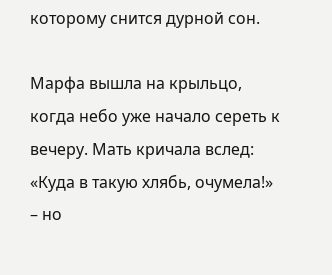которому снится дурной сон.

Марфа вышла на крыльцо, когда небо уже начало сереть к вечеру. Мать кричала вслед: «Куда в такую хлябь, очумела!» – но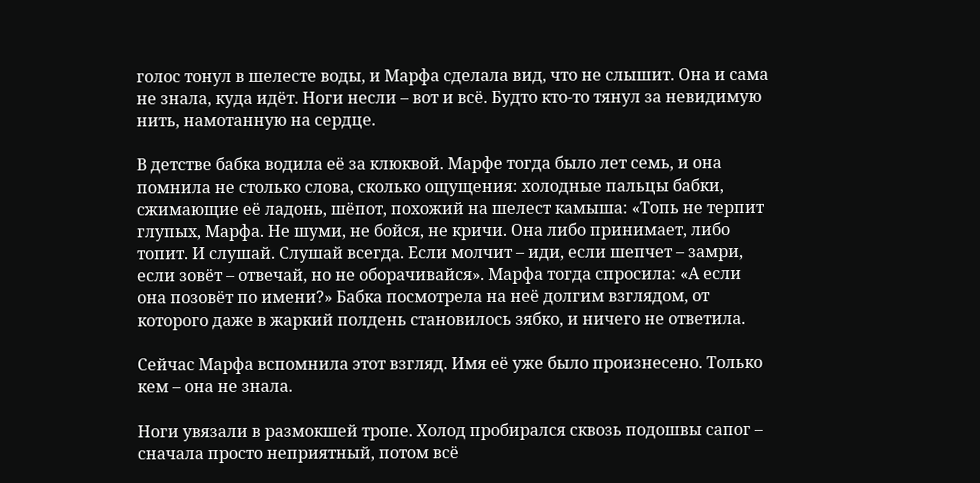голос тонул в шелесте воды, и Марфа сделала вид, что не слышит. Она и сама не знала, куда идёт. Ноги несли – вот и всё. Будто кто-то тянул за невидимую нить, намотанную на сердце.

В детстве бабка водила её за клюквой. Марфе тогда было лет семь, и она помнила не столько слова, сколько ощущения: холодные пальцы бабки, сжимающие её ладонь, шёпот, похожий на шелест камыша: «Топь не терпит глупых, Марфа. Не шуми, не бойся, не кричи. Она либо принимает, либо топит. И слушай. Слушай всегда. Если молчит – иди, если шепчет – замри, если зовёт – отвечай, но не оборачивайся». Марфа тогда спросила: «А если она позовёт по имени?» Бабка посмотрела на неё долгим взглядом, от которого даже в жаркий полдень становилось зябко, и ничего не ответила.

Сейчас Марфа вспомнила этот взгляд. Имя её уже было произнесено. Только кем – она не знала.

Ноги увязали в размокшей тропе. Холод пробирался сквозь подошвы сапог – сначала просто неприятный, потом всё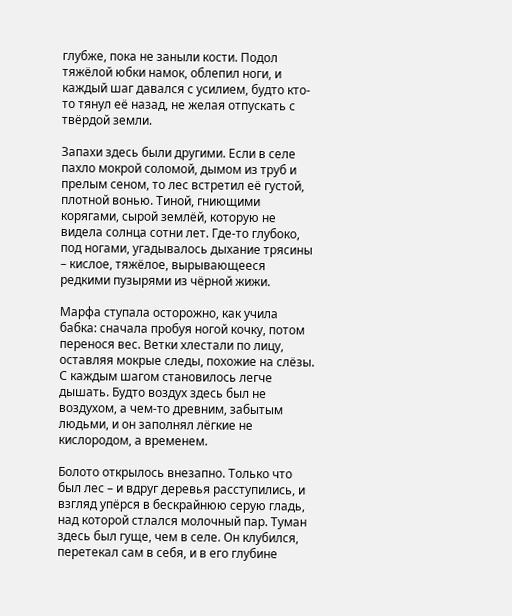глубже, пока не заныли кости. Подол тяжёлой юбки намок, облепил ноги, и каждый шаг давался с усилием, будто кто-то тянул её назад, не желая отпускать с твёрдой земли.

Запахи здесь были другими. Если в селе пахло мокрой соломой, дымом из труб и прелым сеном, то лес встретил её густой, плотной вонью. Тиной, гниющими корягами, сырой землёй, которую не видела солнца сотни лет. Где-то глубоко, под ногами, угадывалось дыхание трясины – кислое, тяжёлое, вырывающееся редкими пузырями из чёрной жижи.

Марфа ступала осторожно, как учила бабка: сначала пробуя ногой кочку, потом перенося вес. Ветки хлестали по лицу, оставляя мокрые следы, похожие на слёзы. С каждым шагом становилось легче дышать. Будто воздух здесь был не воздухом, а чем-то древним, забытым людьми, и он заполнял лёгкие не кислородом, а временем.

Болото открылось внезапно. Только что был лес – и вдруг деревья расступились, и взгляд упёрся в бескрайнюю серую гладь, над которой стлался молочный пар. Туман здесь был гуще, чем в селе. Он клубился, перетекал сам в себя, и в его глубине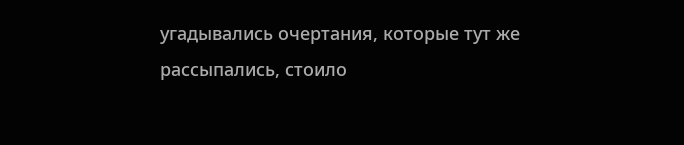угадывались очертания, которые тут же рассыпались, стоило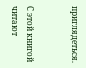приглядеться.


С этой книгой читают